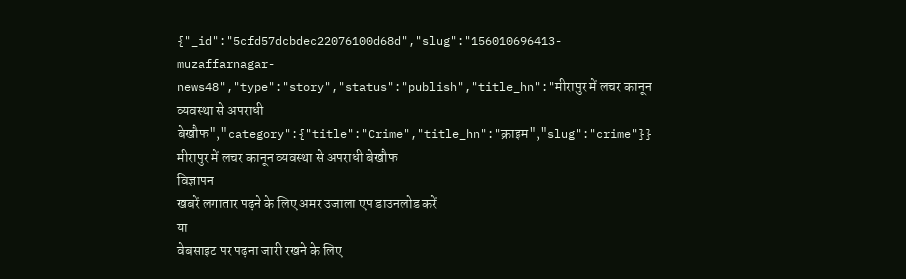{"_id":"5cfd57dcbdec22076100d68d","slug":"156010696413-muzaffarnagar-news48","type":"story","status":"publish","title_hn":"मीरापुर में लचर कानून व्यवस्था से अपराधी बेखौफ","category":{"title":"Crime","title_hn":"क्राइम","slug":"crime"}}
मीरापुर में लचर कानून व्यवस्था से अपराधी बेखौफ
विज्ञापन
खबरें लगातार पढ़ने के लिए अमर उजाला एप डाउनलोड करें
या
वेबसाइट पर पढ़ना जारी रखने के लिए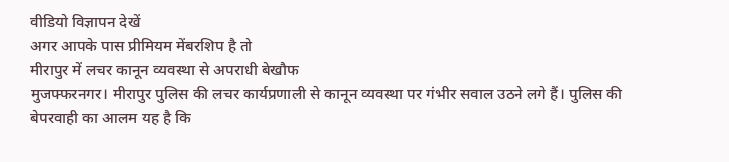वीडियो विज्ञापन देखें
अगर आपके पास प्रीमियम मेंबरशिप है तो
मीरापुर में लचर कानून व्यवस्था से अपराधी बेखौफ
मुजफ्फरनगर। मीरापुर पुलिस की लचर कार्यप्रणाली से कानून व्यवस्था पर गंभीर सवाल उठने लगे हैं। पुलिस की बेपरवाही का आलम यह है कि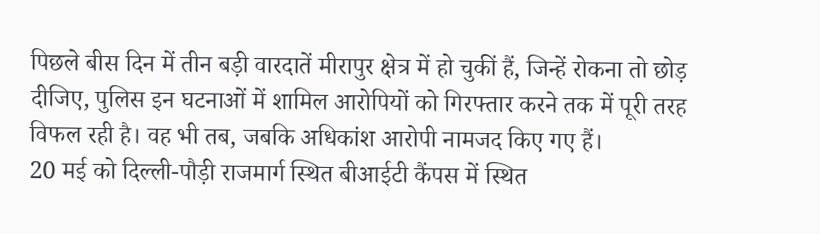पिछले बीस दिन में तीन बड़ी वारदातें मीरापुर क्षेत्र में हो चुकीं हैं, जिन्हें रोकना तो छोड़ दीजिए, पुलिस इन घटनाओं में शामिल आरोपियों को गिरफ्तार करने तक में पूरी तरह विफल रही है। वह भी तब, जबकि अधिकांश आरोपी नामजद किए गए हैं।
20 मई को दिल्ली-पौड़ी राजमार्ग स्थित बीआईटी कैंपस में स्थित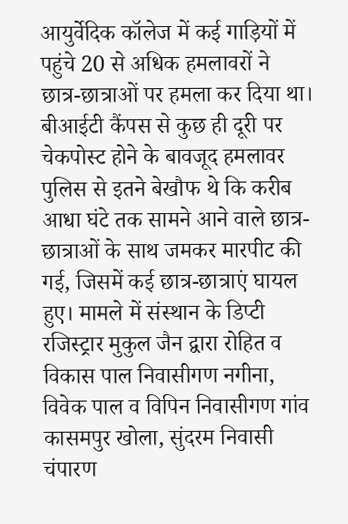आयुर्वेदिक कॉलेज में कई गाड़ियों में पहुंचे 20 से अधिक हमलावरों ने छात्र-छात्राओं पर हमला कर दिया था। बीआईटी कैंपस से कुछ ही दूरी पर चेकपोस्ट होने के बावजूद हमलावर पुलिस से इतने बेखौफ थे कि करीब आधा घंटे तक सामने आने वाले छात्र-छात्राओं के साथ जमकर मारपीट की गई, जिसमें कई छात्र-छात्राएं घायल हुए। मामले में संस्थान के डिप्टी रजिस्ट्रार मुकुल जैन द्वारा रोहित व विकास पाल निवासीगण नगीना, विवेक पाल व विपिन निवासीगण गांव कासमपुर खोला, सुंदरम निवासी चंपारण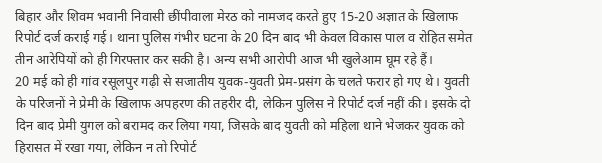बिहार और शिवम भवानी निवासी छींपीवाला मेरठ को नामजद करते हुए 15-20 अज्ञात के खिलाफ रिपोर्ट दर्ज कराई गई। थाना पुलिस गंभीर घटना के 20 दिन बाद भी केवल विकास पाल व रोहित समेत तीन आरेपियों को ही गिरफ्तार कर सकी है। अन्य सभी आरोपी आज भी खुलेआम घूम रहे हैं।
20 मई को ही गांव रसूलपुर गढ़ी से सजातीय युवक-युवती प्रेम-प्रसंग के चलते फरार हो गए थे। युवती के परिजनों ने प्रेमी के खिलाफ अपहरण की तहरीर दी, लेकिन पुलिस ने रिपोर्ट दर्ज नहीं की। इसके दो दिन बाद प्रेमी युगल को बरामद कर लिया गया, जिसके बाद युवती को महिला थाने भेजकर युवक को हिरासत में रखा गया, लेकिन न तो रिपोर्ट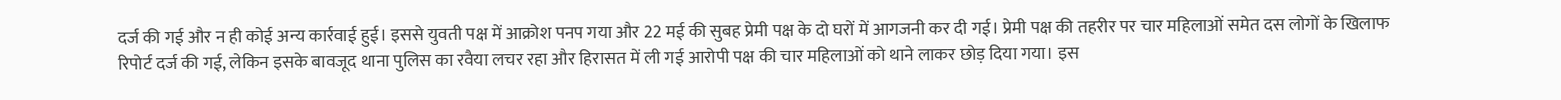दर्ज की गई और न ही कोई अन्य कार्रवाई हुई। इससे युवती पक्ष में आक्रोश पनप गया और 22 मई की सुबह प्रेमी पक्ष के दो घरों में आगजनी कर दी गई। प्रेमी पक्ष की तहरीर पर चार महिलाओं समेत दस लोगों के खिलाफ रिपोर्ट दर्ज की गई, लेकिन इसके बावजूद थाना पुलिस का रवैया लचर रहा और हिरासत में ली गई आरोपी पक्ष की चार महिलाओं को थाने लाकर छोड़ दिया गया। इस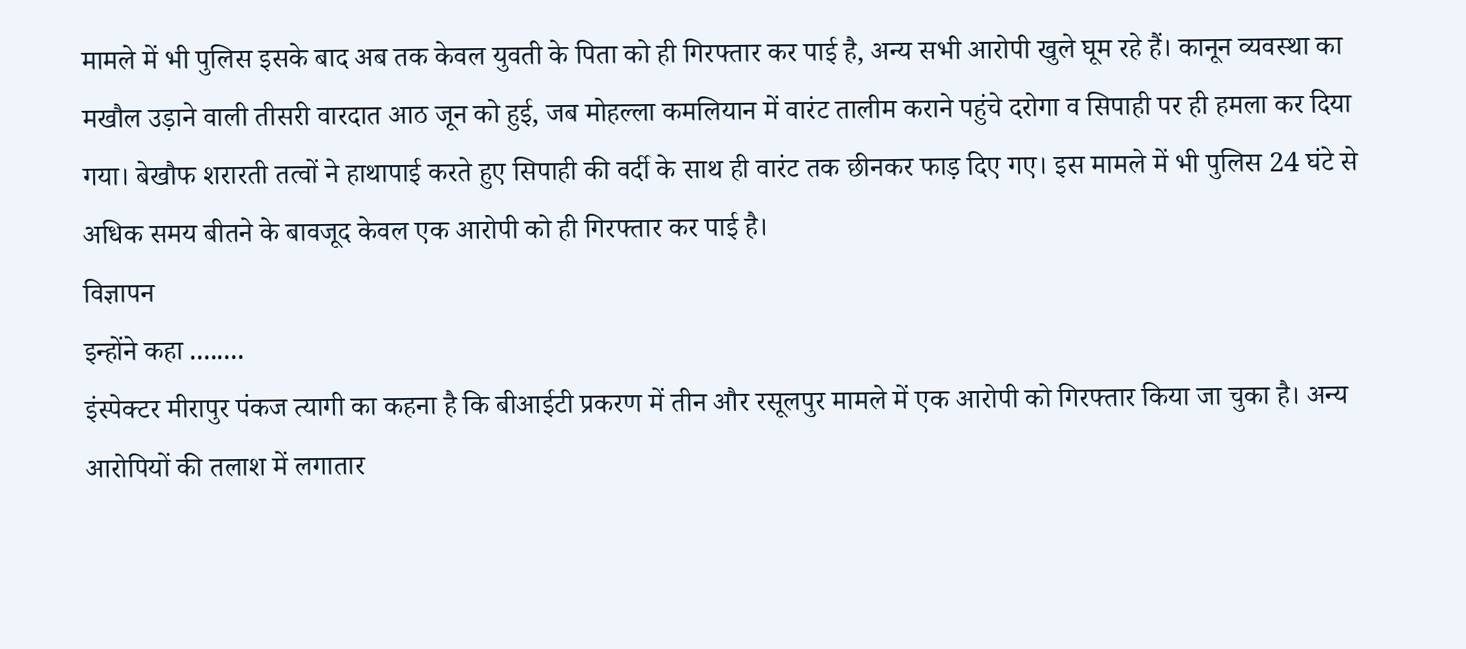मामले में भी पुलिस इसके बाद अब तक केवल युवती के पिता को ही गिरफ्तार कर पाई है, अन्य सभी आरोपी खुले घूम रहे हैं। कानून व्यवस्था का मखौल उड़ाने वाली तीसरी वारदात आठ जून को हुई, जब मोहल्ला कमलियान में वारंट तालीम कराने पहुंचे दरोगा व सिपाही पर ही हमला कर दिया गया। बेखौफ शरारती तत्वों ने हाथापाई करते हुए सिपाही की वर्दी के साथ ही वारंट तक छीनकर फाड़ दिए गए। इस मामले में भी पुलिस 24 घंटे से अधिक समय बीतने के बावजूद केवल एक आरोपी को ही गिरफ्तार कर पाई है।
विज्ञापन
इन्होंने कहा ........
इंस्पेक्टर मीरापुर पंकज त्यागी का कहना है कि बीआईटी प्रकरण में तीन और रसूलपुर मामले में एक आरोपी को गिरफ्तार किया जा चुका है। अन्य आरोपियों की तलाश में लगातार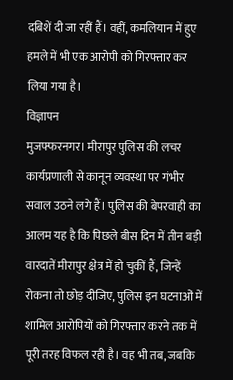दबिशें दी जा रहीं हैं। वहीं, कमलियान में हुए हमले में भी एक आरोपी को गिरफ्तार कर लिया गया है।
विज्ञापन
मुजफ्फरनगर। मीरापुर पुलिस की लचर कार्यप्रणाली से कानून व्यवस्था पर गंभीर सवाल उठने लगे हैं। पुलिस की बेपरवाही का आलम यह है कि पिछले बीस दिन में तीन बड़ी वारदातें मीरापुर क्षेत्र में हो चुकीं हैं, जिन्हें रोकना तो छोड़ दीजिए, पुलिस इन घटनाओं में शामिल आरोपियों को गिरफ्तार करने तक में पूरी तरह विफल रही है। वह भी तब, जबकि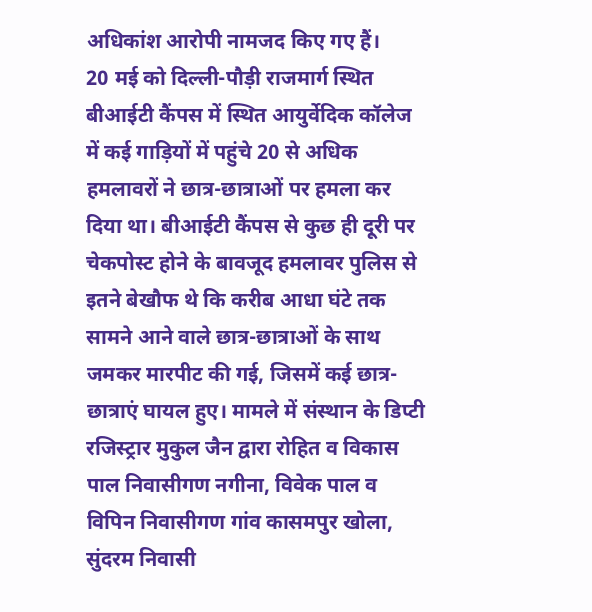अधिकांश आरोपी नामजद किए गए हैं।
20 मई को दिल्ली-पौड़ी राजमार्ग स्थित बीआईटी कैंपस में स्थित आयुर्वेदिक कॉलेज में कई गाड़ियों में पहुंचे 20 से अधिक हमलावरों ने छात्र-छात्राओं पर हमला कर दिया था। बीआईटी कैंपस से कुछ ही दूरी पर चेकपोस्ट होने के बावजूद हमलावर पुलिस से इतने बेखौफ थे कि करीब आधा घंटे तक सामने आने वाले छात्र-छात्राओं के साथ जमकर मारपीट की गई, जिसमें कई छात्र-छात्राएं घायल हुए। मामले में संस्थान के डिप्टी रजिस्ट्रार मुकुल जैन द्वारा रोहित व विकास पाल निवासीगण नगीना, विवेक पाल व विपिन निवासीगण गांव कासमपुर खोला, सुंदरम निवासी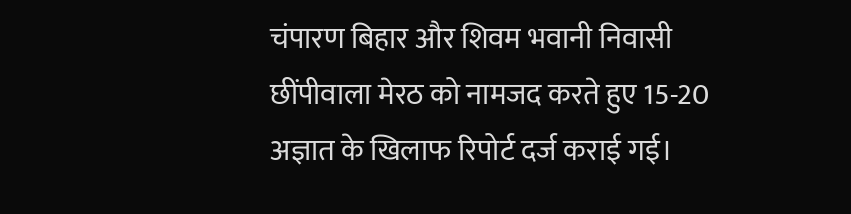चंपारण बिहार और शिवम भवानी निवासी छींपीवाला मेरठ को नामजद करते हुए 15-20 अज्ञात के खिलाफ रिपोर्ट दर्ज कराई गई।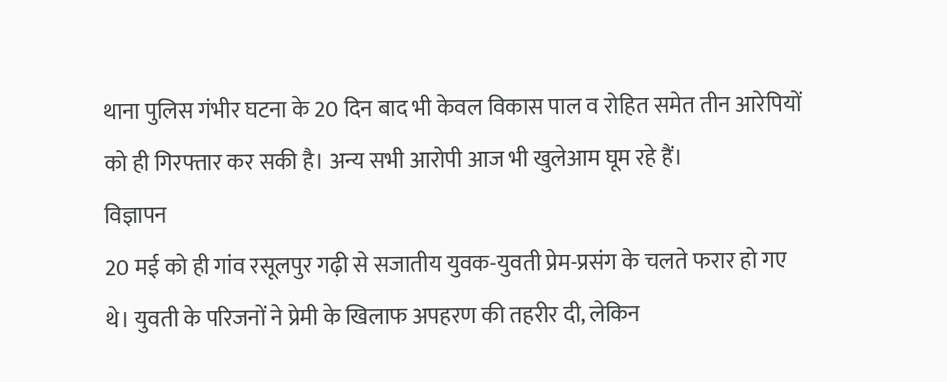थाना पुलिस गंभीर घटना के 20 दिन बाद भी केवल विकास पाल व रोहित समेत तीन आरेपियों को ही गिरफ्तार कर सकी है। अन्य सभी आरोपी आज भी खुलेआम घूम रहे हैं।
विज्ञापन
20 मई को ही गांव रसूलपुर गढ़ी से सजातीय युवक-युवती प्रेम-प्रसंग के चलते फरार हो गए थे। युवती के परिजनों ने प्रेमी के खिलाफ अपहरण की तहरीर दी, लेकिन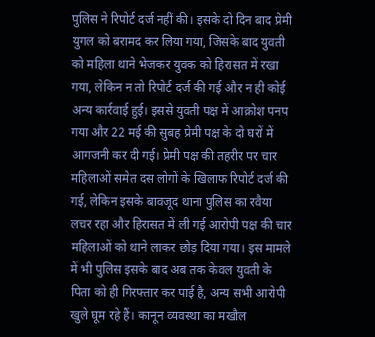पुलिस ने रिपोर्ट दर्ज नहीं की। इसके दो दिन बाद प्रेमी युगल को बरामद कर लिया गया, जिसके बाद युवती को महिला थाने भेजकर युवक को हिरासत में रखा गया, लेकिन न तो रिपोर्ट दर्ज की गई और न ही कोई अन्य कार्रवाई हुई। इससे युवती पक्ष में आक्रोश पनप गया और 22 मई की सुबह प्रेमी पक्ष के दो घरों में आगजनी कर दी गई। प्रेमी पक्ष की तहरीर पर चार महिलाओं समेत दस लोगों के खिलाफ रिपोर्ट दर्ज की गई, लेकिन इसके बावजूद थाना पुलिस का रवैया लचर रहा और हिरासत में ली गई आरोपी पक्ष की चार महिलाओं को थाने लाकर छोड़ दिया गया। इस मामले में भी पुलिस इसके बाद अब तक केवल युवती के पिता को ही गिरफ्तार कर पाई है, अन्य सभी आरोपी खुले घूम रहे हैं। कानून व्यवस्था का मखौल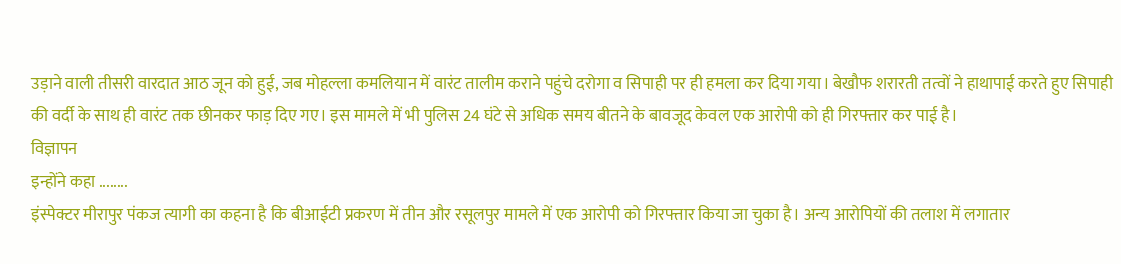उड़ाने वाली तीसरी वारदात आठ जून को हुई, जब मोहल्ला कमलियान में वारंट तालीम कराने पहुंचे दरोगा व सिपाही पर ही हमला कर दिया गया। बेखौफ शरारती तत्वों ने हाथापाई करते हुए सिपाही की वर्दी के साथ ही वारंट तक छीनकर फाड़ दिए गए। इस मामले में भी पुलिस 24 घंटे से अधिक समय बीतने के बावजूद केवल एक आरोपी को ही गिरफ्तार कर पाई है।
विज्ञापन
इन्होंने कहा ........
इंस्पेक्टर मीरापुर पंकज त्यागी का कहना है कि बीआईटी प्रकरण में तीन और रसूलपुर मामले में एक आरोपी को गिरफ्तार किया जा चुका है। अन्य आरोपियों की तलाश में लगातार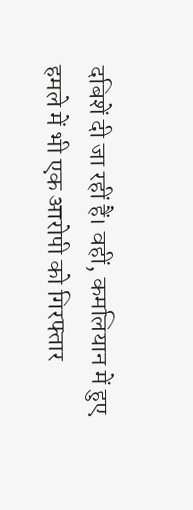दबिशें दी जा रहीं हैं। वहीं, कमलियान में हुए हमले में भी एक आरोपी को गिरफ्तार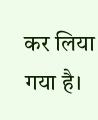कर लिया गया है।